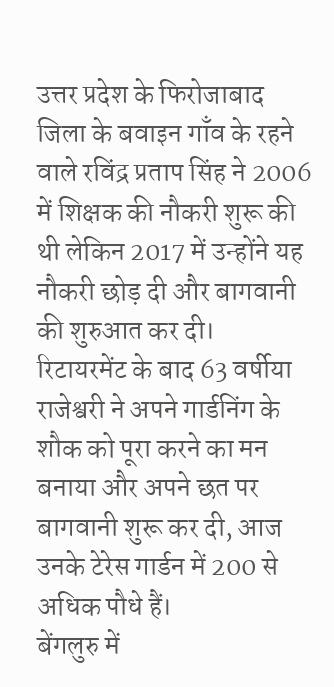उत्तर प्रदेश के फिरोजाबाद जिला के बवाइन गाँव के रहने वाले रविंद्र प्रताप सिंह ने 2006 में शिक्षक की नौकरी शुरू की थी लेकिन 2017 में उन्होंने यह नौकरी छोड़ दी और बागवानी की शुरुआत कर दी।
रिटायरमेंट के बाद 63 वर्षीया राजेश्वरी ने अपने गार्डनिंग के शौक को पूरा करने का मन बनाया और अपने छत पर बागवानी शुरू कर दी, आज उनके टेरेस गार्डन में 200 से अधिक पौधे हैं।
बेंगलुरु में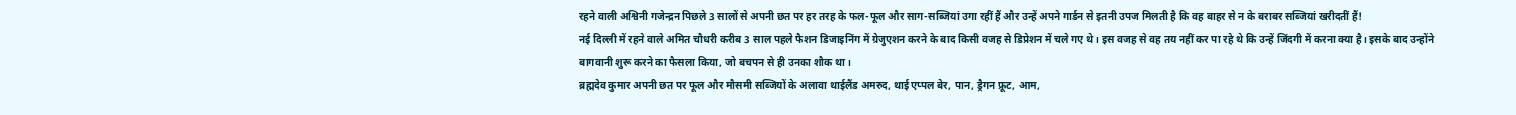रहने वाली अश्विनी गजेन्द्रन पिछले 3 सालों से अपनी छत पर हर तरह के फल-फूल और साग-सब्जियां उगा रहीं हैं और उन्हें अपने गार्डन से इतनी उपज मिलती है कि वह बाहर से न के बराबर सब्जियां खरीदतीं हैं!
नई दिल्ली में रहने वाले अमित चौधरी करीब 3 साल पहले फैशन डिजाइनिंग में ग्रेजुएशन करने के बाद किसी वजह से डिप्रेशन में चले गए थे। इस वजह से वह तय नहीं कर पा रहे थे कि उन्हें जिंदगी में करना क्या है। इसके बाद उन्होंने बागवानी शुरू करने का फैसला किया, जो बचपन से ही उनका शौक था।
ब्रह्मदेव कुमार अपनी छत पर फूल और मौसमी सब्जियों के अलावा थाईलैंड अमरुद, थाई एप्पल बेर, पान, ड्रैगन फ्रूट, आम,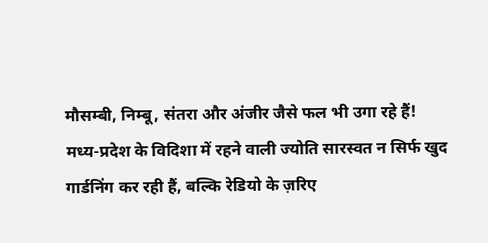मौसम्बी, निम्बू, संतरा और अंजीर जैसे फल भी उगा रहे हैं!
मध्य-प्रदेश के विदिशा में रहने वाली ज्योति सारस्वत न सिर्फ खुद गार्डनिंग कर रही हैं, बल्कि रेडियो के ज़रिए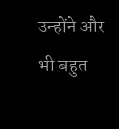उन्होंने और भी बहुत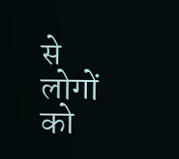से लोगों को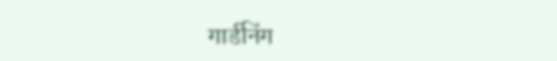गार्डनिंग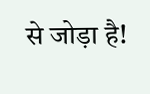से जोड़ा है!